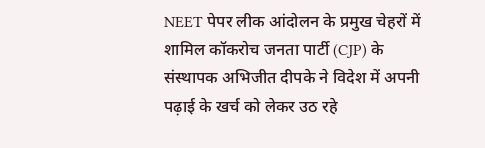NEET पेपर लीक आंदोलन के प्रमुख चेहरों में शामिल कॉकरोच जनता पार्टी (CJP) के संस्थापक अभिजीत दीपके ने विदेश में अपनी पढ़ाई के खर्च को लेकर उठ रहे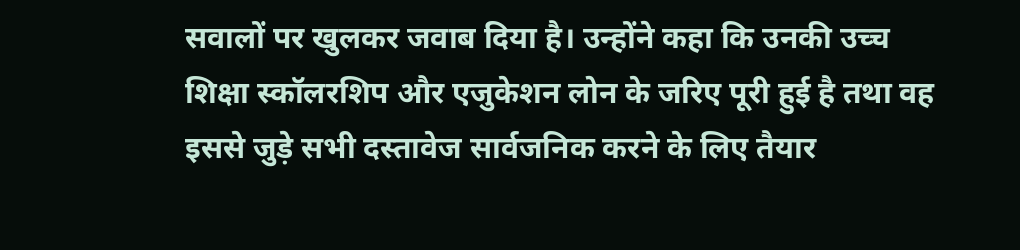सवालों पर खुलकर जवाब दिया है। उन्होंने कहा कि उनकी उच्च शिक्षा स्कॉलरशिप और एजुकेशन लोन के जरिए पूरी हुई है तथा वह इससे जुड़े सभी दस्तावेज सार्वजनिक करने के लिए तैयार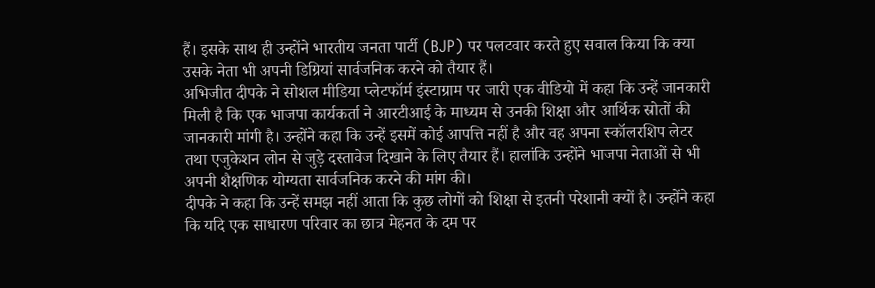हैं। इसके साथ ही उन्होंने भारतीय जनता पार्टी (BJP) पर पलटवार करते हुए सवाल किया कि क्या उसके नेता भी अपनी डिग्रियां सार्वजनिक करने को तैयार हैं।
अभिजीत दीपके ने सोशल मीडिया प्लेटफॉर्म इंस्टाग्राम पर जारी एक वीडियो में कहा कि उन्हें जानकारी मिली है कि एक भाजपा कार्यकर्ता ने आरटीआई के माध्यम से उनकी शिक्षा और आर्थिक स्रोतों की जानकारी मांगी है। उन्होंने कहा कि उन्हें इसमें कोई आपत्ति नहीं है और वह अपना स्कॉलरशिप लेटर तथा एजुकेशन लोन से जुड़े दस्तावेज दिखाने के लिए तैयार हैं। हालांकि उन्होंने भाजपा नेताओं से भी अपनी शैक्षणिक योग्यता सार्वजनिक करने की मांग की।
दीपके ने कहा कि उन्हें समझ नहीं आता कि कुछ लोगों को शिक्षा से इतनी परेशानी क्यों है। उन्होंने कहा कि यदि एक साधारण परिवार का छात्र मेहनत के दम पर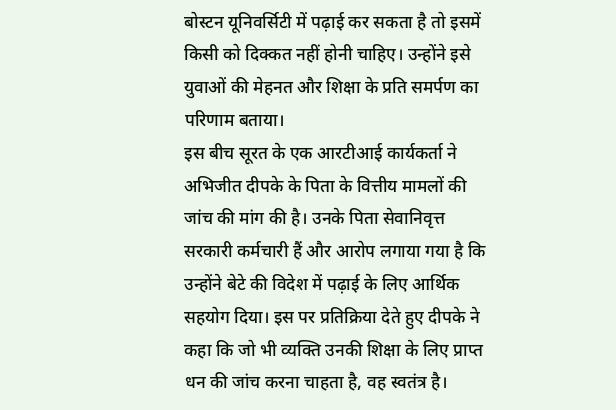बोस्टन यूनिवर्सिटी में पढ़ाई कर सकता है तो इसमें किसी को दिक्कत नहीं होनी चाहिए। उन्होंने इसे युवाओं की मेहनत और शिक्षा के प्रति समर्पण का परिणाम बताया।
इस बीच सूरत के एक आरटीआई कार्यकर्ता ने अभिजीत दीपके के पिता के वित्तीय मामलों की जांच की मांग की है। उनके पिता सेवानिवृत्त सरकारी कर्मचारी हैं और आरोप लगाया गया है कि उन्होंने बेटे की विदेश में पढ़ाई के लिए आर्थिक सहयोग दिया। इस पर प्रतिक्रिया देते हुए दीपके ने कहा कि जो भी व्यक्ति उनकी शिक्षा के लिए प्राप्त धन की जांच करना चाहता है, वह स्वतंत्र है।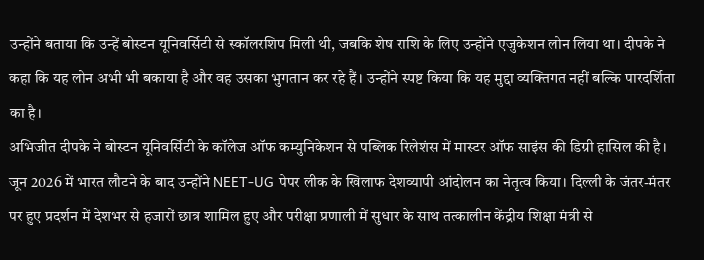उन्होंने बताया कि उन्हें बोस्टन यूनिवर्सिटी से स्कॉलरशिप मिली थी, जबकि शेष राशि के लिए उन्होंने एजुकेशन लोन लिया था। दीपके ने कहा कि यह लोन अभी भी बकाया है और वह उसका भुगतान कर रहे हैं। उन्होंने स्पष्ट किया कि यह मुद्दा व्यक्तिगत नहीं बल्कि पारदर्शिता का है।
अभिजीत दीपके ने बोस्टन यूनिवर्सिटी के कॉलेज ऑफ कम्युनिकेशन से पब्लिक रिलेशंस में मास्टर ऑफ साइंस की डिग्री हासिल की है। जून 2026 में भारत लौटने के बाद उन्होंने NEET-UG पेपर लीक के खिलाफ देशव्यापी आंदोलन का नेतृत्व किया। दिल्ली के जंतर-मंतर पर हुए प्रदर्शन में देशभर से हजारों छात्र शामिल हुए और परीक्षा प्रणाली में सुधार के साथ तत्कालीन केंद्रीय शिक्षा मंत्री से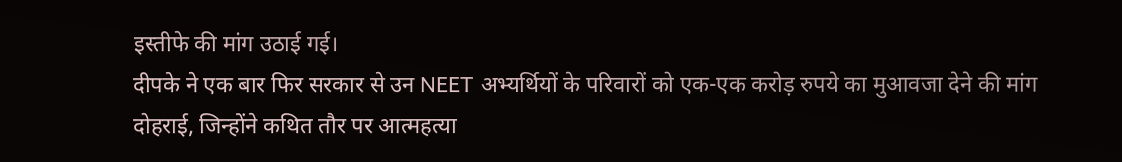इस्तीफे की मांग उठाई गई।
दीपके ने एक बार फिर सरकार से उन NEET अभ्यर्थियों के परिवारों को एक-एक करोड़ रुपये का मुआवजा देने की मांग दोहराई, जिन्होंने कथित तौर पर आत्महत्या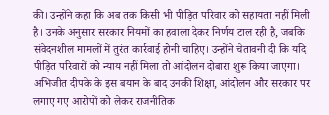की। उन्होंने कहा कि अब तक किसी भी पीड़ित परिवार को सहायता नहीं मिली है। उनके अनुसार सरकार नियमों का हवाला देकर निर्णय टाल रही है, जबकि संवेदनशील मामलों में तुरंत कार्रवाई होनी चाहिए। उन्होंने चेतावनी दी कि यदि पीड़ित परिवारों को न्याय नहीं मिला तो आंदोलन दोबारा शुरू किया जाएगा।
अभिजीत दीपके के इस बयान के बाद उनकी शिक्षा, आंदोलन और सरकार पर लगाए गए आरोपों को लेकर राजनीतिक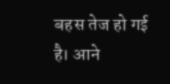बहस तेज हो गई है। आने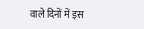वाले दिनों में इस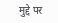मुद्दे पर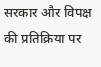सरकार और विपक्ष की प्रतिक्रिया पर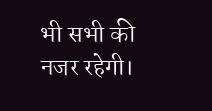भी सभी की नजर रहेगी।